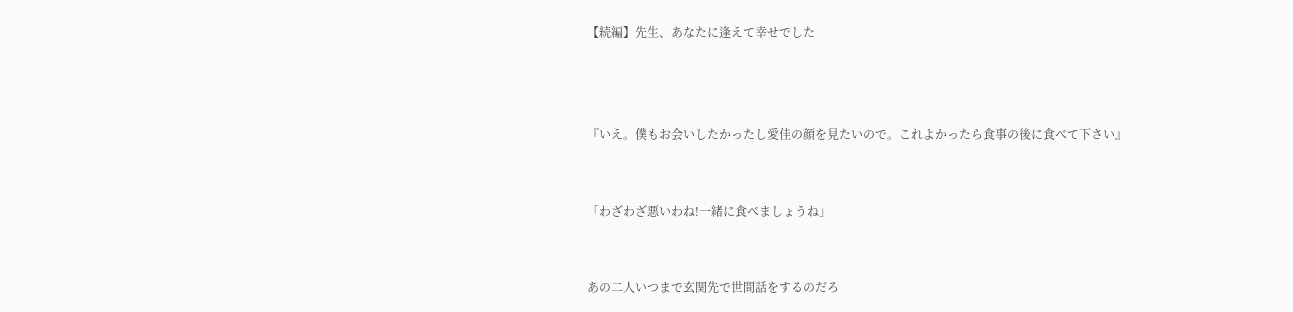【続編】先生、あなたに逢えて幸せでした



『いえ。僕もお会いしたかったし愛佳の顔を見たいので。これよかったら食事の後に食べて下さい』


「わざわざ悪いわね!一緒に食べましょうね」


あの二人いつまで玄関先で世間話をするのだろ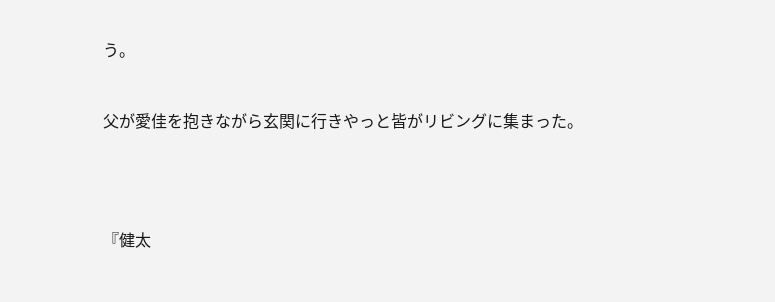う。


父が愛佳を抱きながら玄関に行きやっと皆がリビングに集まった。




『健太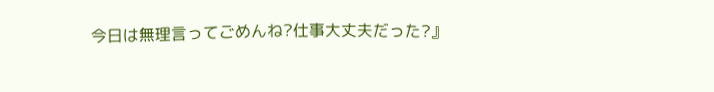今日は無理言ってごめんね?仕事大丈夫だった?』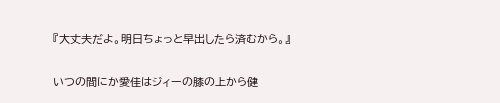『大丈夫だよ。明日ちょっと早出したら済むから。』

いつの間にか愛佳はジィーの膝の上から健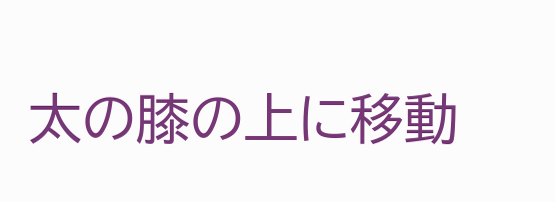太の膝の上に移動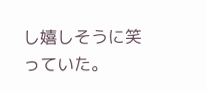し嬉しそうに笑っていた。